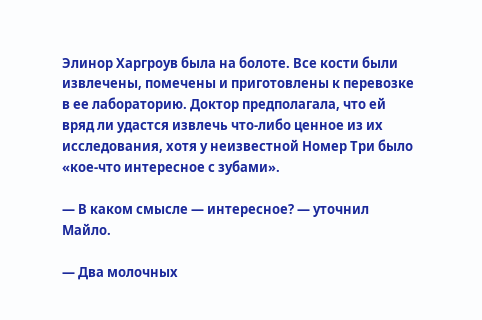Элинор Харгроув была на болоте. Все кости были извлечены, помечены и приготовлены к перевозке в ее лабораторию. Доктор предполагала, что ей вряд ли удастся извлечь что-либо ценное из их исследования, хотя у неизвестной Номер Три было «кое-что интересное с зубами».

— В каком смысле — интересное? — уточнил Майло.

— Два молочных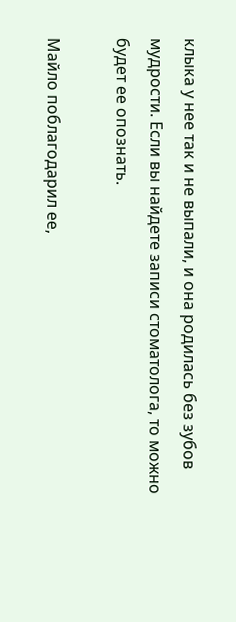клыка у нее так и не выпали, и она родилась без зубов мудрости. Если вы найдете записи стоматолога, то можно будет ее опознать.

Майло поблагодарил ее,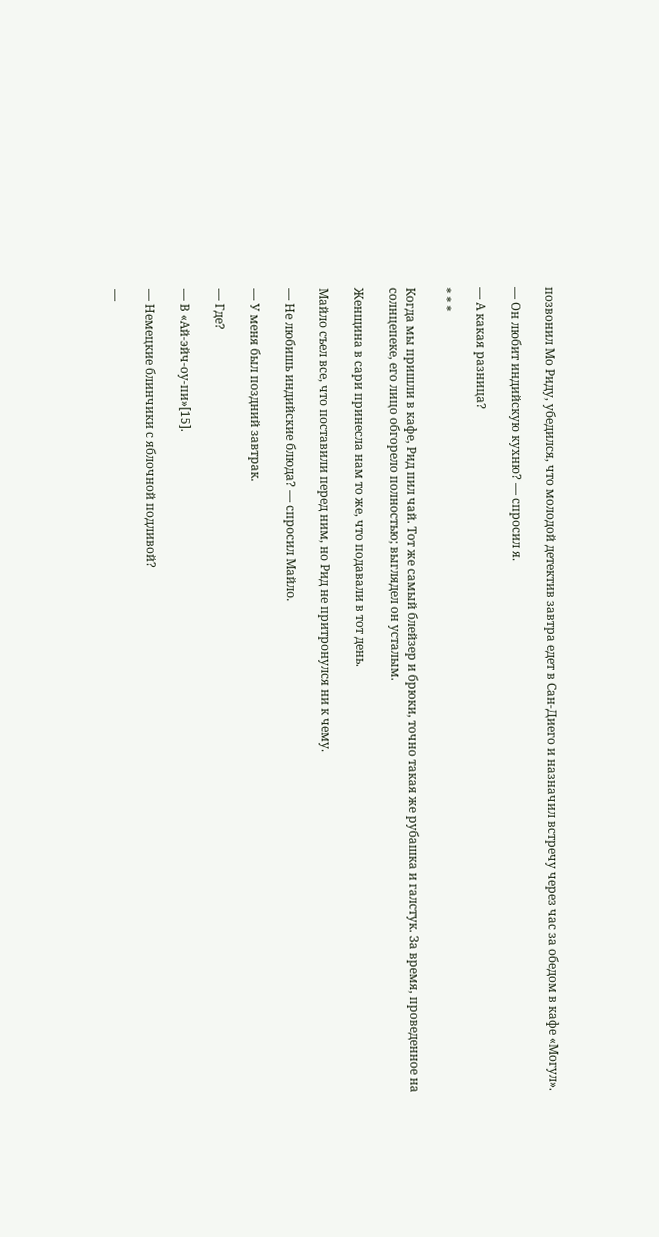позвонил Мо Риду, убедился, что молодой детектив завтра едет в Сан-Диего и назначил встречу через час за обедом в кафе «Могул».

— Он любит индийскую кухню? — спросил я.

— А какая разница?

* * *

Когда мы пришли в кафе, Рид пил чай. Тот же самый блейзер и брюки, точно такая же рубашка и галстук. За время, проведенное на солнцепеке, его лицо обгорело полностью; выглядел он усталым.

Женщина в сари принесла нам то же, что подавали в тот день.

Майло съел все, что поставили перед ним, но Рид не притронулся ни к чему.

— Не любишь индийские блюда? — спросил Майло.

— У меня был поздний завтрак.

— Где?

— В «Ай-эйч-оу-пи»[15].

— Немецкие блинчики с яблочной подливой?

—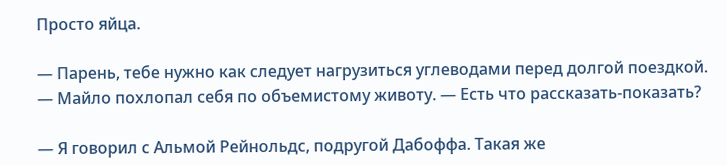Просто яйца.

— Парень, тебе нужно как следует нагрузиться углеводами перед долгой поездкой. — Майло похлопал себя по объемистому животу. — Есть что рассказать-показать?

— Я говорил с Альмой Рейнольдс, подругой Дабоффа. Такая же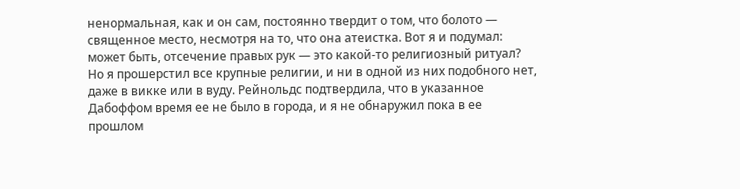ненормальная, как и он сам, постоянно твердит о том, что болото — священное место, несмотря на то, что она атеистка. Вот я и подумал: может быть, отсечение правых рук — это какой-то религиозный ритуал? Но я прошерстил все крупные религии, и ни в одной из них подобного нет, даже в викке или в вуду. Рейнольдс подтвердила, что в указанное Дабоффом время ее не было в города, и я не обнаружил пока в ее прошлом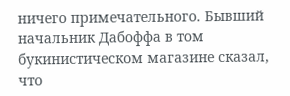ничего примечательного. Бывший начальник Дабоффа в том букинистическом магазине сказал, что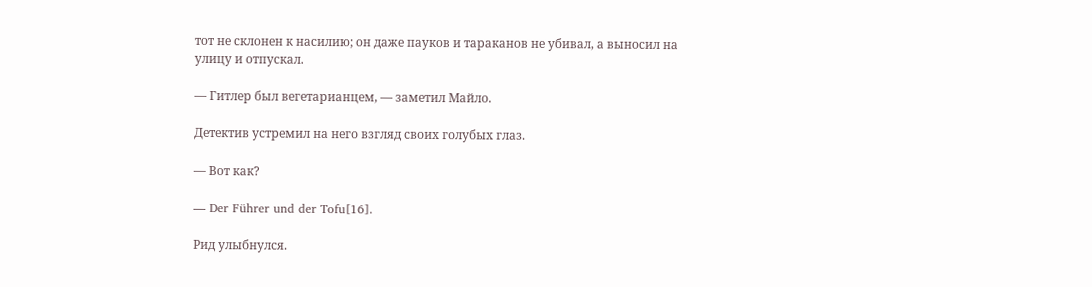тот не склонен к насилию; он даже пауков и тараканов не убивал, а выносил на улицу и отпускал.

— Гитлер был вегетарианцем, — заметил Майло.

Детектив устремил на него взгляд своих голубых глаз.

— Вот как?

— Der Führer und der Tofu[16].

Рид улыбнулся.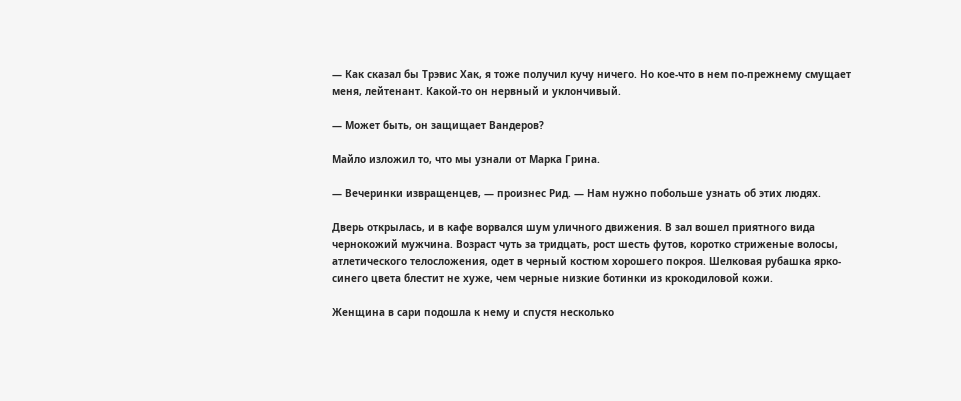— Как сказал бы Трэвис Хак, я тоже получил кучу ничего. Но кое-что в нем по-прежнему смущает меня, лейтенант. Какой-то он нервный и уклончивый.

— Может быть, он защищает Вандеров?

Майло изложил то, что мы узнали от Марка Грина.

— Вечеринки извращенцев, — произнес Рид. — Нам нужно побольше узнать об этих людях.

Дверь открылась, и в кафе ворвался шум уличного движения. В зал вошел приятного вида чернокожий мужчина. Возраст чуть за тридцать, рост шесть футов, коротко стриженые волосы, атлетического телосложения, одет в черный костюм хорошего покроя. Шелковая рубашка ярко-синего цвета блестит не хуже, чем черные низкие ботинки из крокодиловой кожи.

Женщина в сари подошла к нему и спустя несколько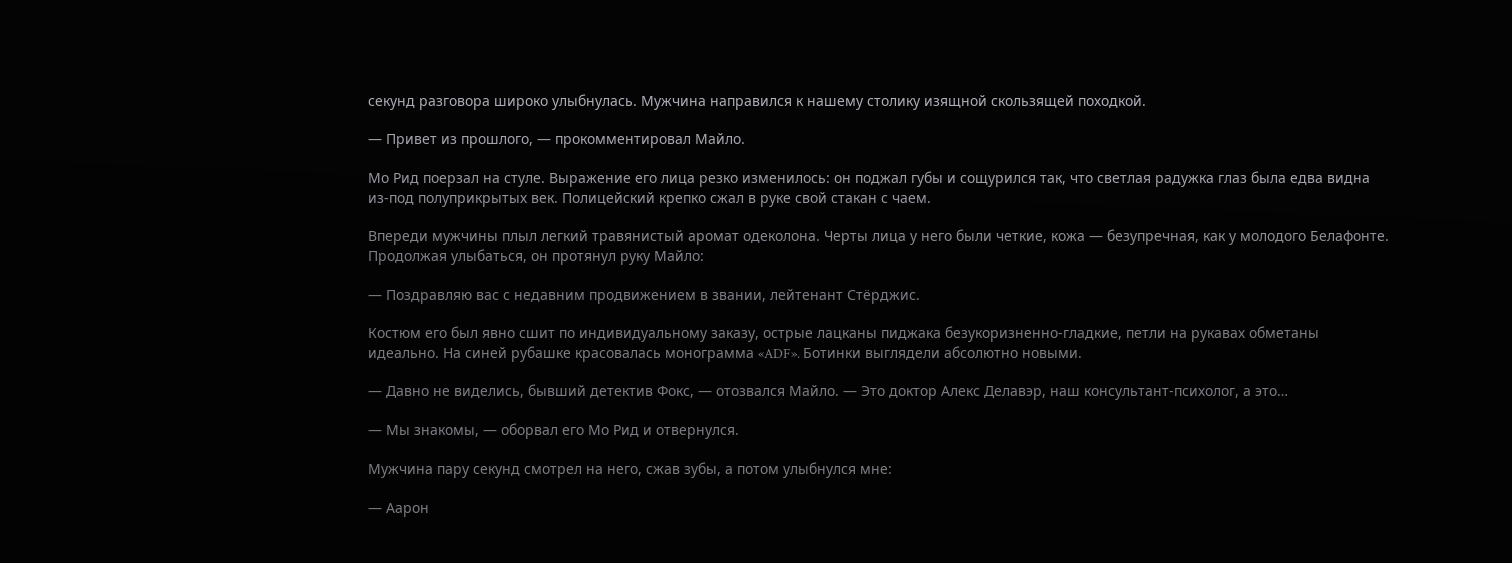секунд разговора широко улыбнулась. Мужчина направился к нашему столику изящной скользящей походкой.

— Привет из прошлого, — прокомментировал Майло.

Мо Рид поерзал на стуле. Выражение его лица резко изменилось: он поджал губы и сощурился так, что светлая радужка глаз была едва видна из-под полуприкрытых век. Полицейский крепко сжал в руке свой стакан с чаем.

Впереди мужчины плыл легкий травянистый аромат одеколона. Черты лица у него были четкие, кожа — безупречная, как у молодого Белафонте. Продолжая улыбаться, он протянул руку Майло:

— Поздравляю вас с недавним продвижением в звании, лейтенант Стёрджис.

Костюм его был явно сшит по индивидуальному заказу, острые лацканы пиджака безукоризненно-гладкие, петли на рукавах обметаны идеально. На синей рубашке красовалась монограмма «ADF». Ботинки выглядели абсолютно новыми.

— Давно не виделись, бывший детектив Фокс, — отозвался Майло. — Это доктор Алекс Делавэр, наш консультант-психолог, а это…

— Мы знакомы, — оборвал его Мо Рид и отвернулся.

Мужчина пару секунд смотрел на него, сжав зубы, а потом улыбнулся мне:

— Аарон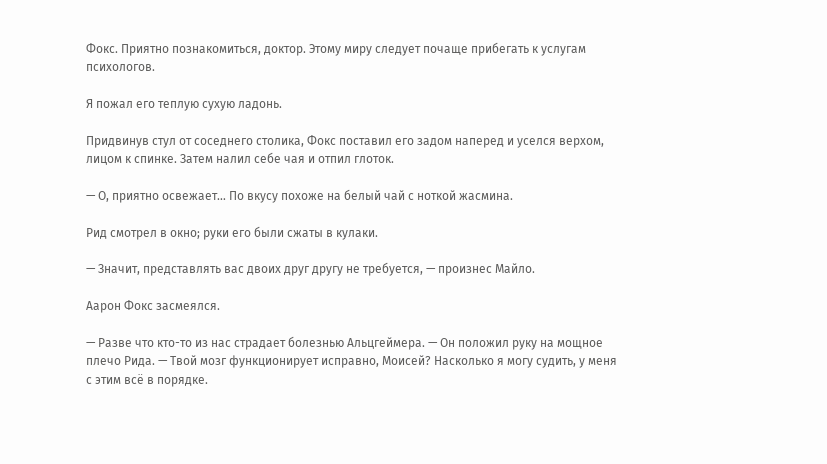Фокс. Приятно познакомиться, доктор. Этому миру следует почаще прибегать к услугам психологов.

Я пожал его теплую сухую ладонь.

Придвинув стул от соседнего столика, Фокс поставил его задом наперед и уселся верхом, лицом к спинке. Затем налил себе чая и отпил глоток.

— О, приятно освежает… По вкусу похоже на белый чай с ноткой жасмина.

Рид смотрел в окно; руки его были сжаты в кулаки.

— Значит, представлять вас двоих друг другу не требуется, — произнес Майло.

Аарон Фокс засмеялся.

— Разве что кто-то из нас страдает болезнью Альцгеймера. — Он положил руку на мощное плечо Рида. — Твой мозг функционирует исправно, Моисей? Насколько я могу судить, у меня с этим всё в порядке.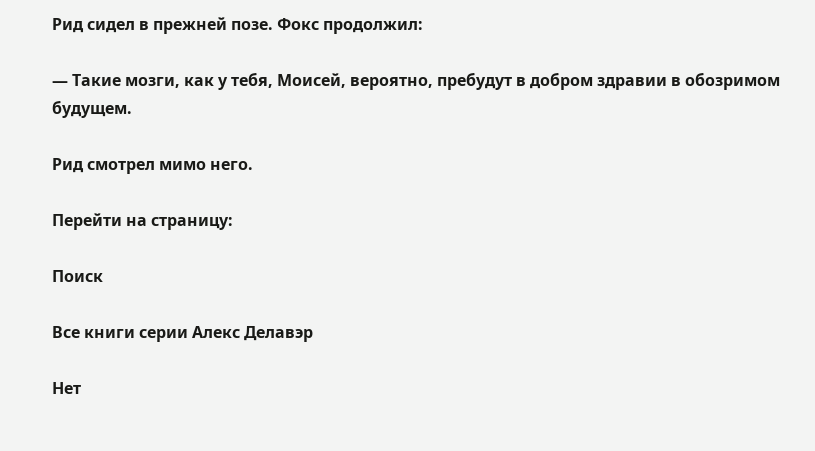Рид сидел в прежней позе. Фокс продолжил:

— Такие мозги, как у тебя, Моисей, вероятно, пребудут в добром здравии в обозримом будущем.

Рид смотрел мимо него.

Перейти на страницу:

Поиск

Все книги серии Алекс Делавэр

Нет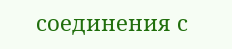соединения с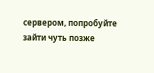сервером, попробуйте зайти чуть позже